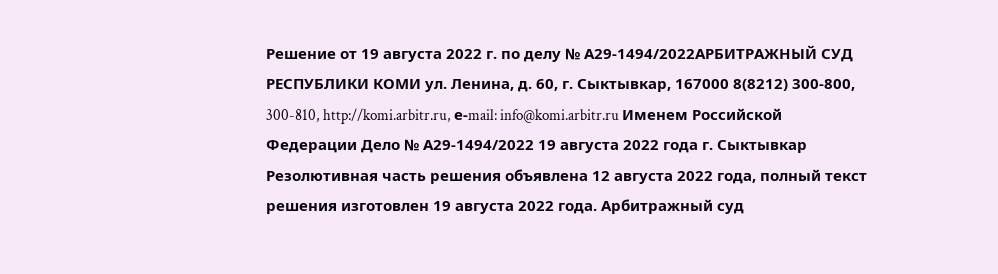Решение от 19 августа 2022 г. по делу № А29-1494/2022АРБИТРАЖНЫЙ СУД РЕСПУБЛИКИ КОМИ ул. Ленина, д. 60, г. Сыктывкар, 167000 8(8212) 300-800, 300-810, http://komi.arbitr.ru, е-mail: info@komi.arbitr.ru Именем Российской Федерации Дело № А29-1494/2022 19 августа 2022 года г. Сыктывкар Резолютивная часть решения объявлена 12 августа 2022 года, полный текст решения изготовлен 19 августа 2022 года. Арбитражный суд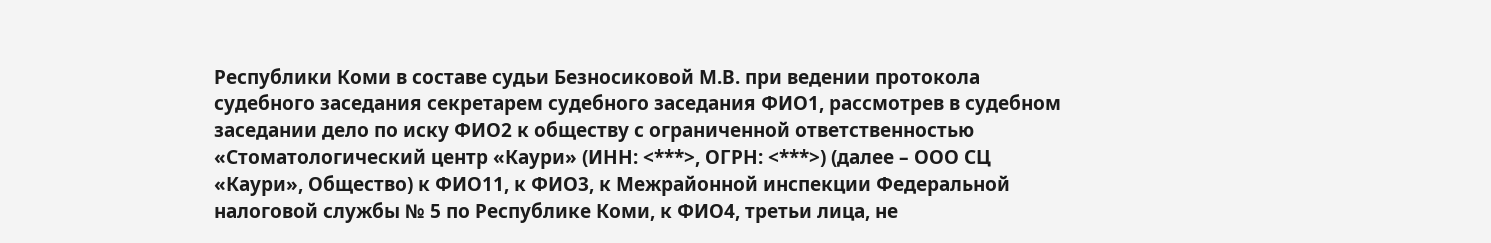Республики Коми в составе судьи Безносиковой М.В. при ведении протокола судебного заседания секретарем судебного заседания ФИО1, рассмотрев в судебном заседании дело по иску ФИО2 к обществу с ограниченной ответственностью «Стоматологический центр «Каури» (ИНН: <***>, ОГРН: <***>) (далее – ООО СЦ «Каури», Общество) к ФИО11, к ФИО3, к Межрайонной инспекции Федеральной налоговой службы № 5 по Республике Коми, к ФИО4, третьи лица, не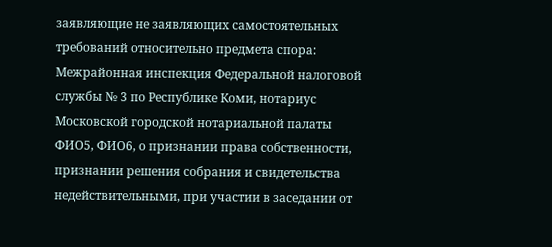заявляющие не заявляющих самостоятельных требований относительно предмета спора: Межрайонная инспекция Федеральной налоговой службы № 3 по Республике Коми, нотариус Московской городской нотариальной палаты ФИО5, ФИО6, о признании права собственности, признании решения собрания и свидетельства недействительными, при участии в заседании от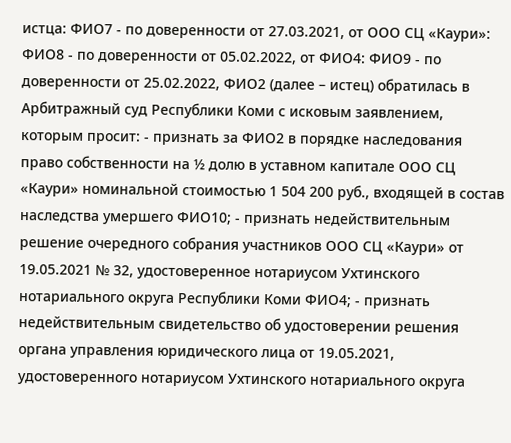истца: ФИО7 - по доверенности от 27.03.2021, от ООО СЦ «Каури»: ФИО8 - по доверенности от 05.02.2022, от ФИО4: ФИО9 - по доверенности от 25.02.2022, ФИО2 (далее – истец) обратилась в Арбитражный суд Республики Коми с исковым заявлением, которым просит: - признать за ФИО2 в порядке наследования право собственности на ½ долю в уставном капитале ООО СЦ «Каури» номинальной стоимостью 1 504 200 руб., входящей в состав наследства умершего ФИО10; - признать недействительным решение очередного собрания участников ООО СЦ «Каури» от 19.05.2021 № 32, удостоверенное нотариусом Ухтинского нотариального округа Республики Коми ФИО4; - признать недействительным свидетельство об удостоверении решения органа управления юридического лица от 19.05.2021, удостоверенного нотариусом Ухтинского нотариального округа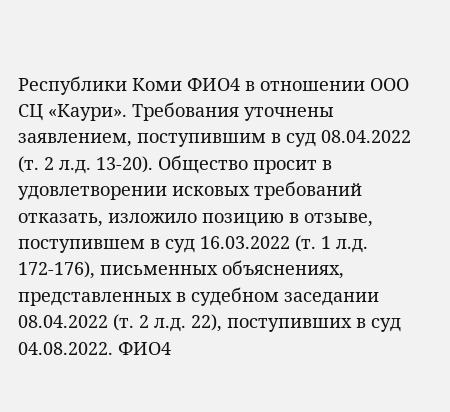Республики Коми ФИО4 в отношении ООО СЦ «Каури». Требования уточнены заявлением, поступившим в суд 08.04.2022 (т. 2 л.д. 13-20). Общество просит в удовлетворении исковых требований отказать, изложило позицию в отзыве, поступившем в суд 16.03.2022 (т. 1 л.д. 172-176), письменных объяснениях, представленных в судебном заседании 08.04.2022 (т. 2 л.д. 22), поступивших в суд 04.08.2022. ФИО4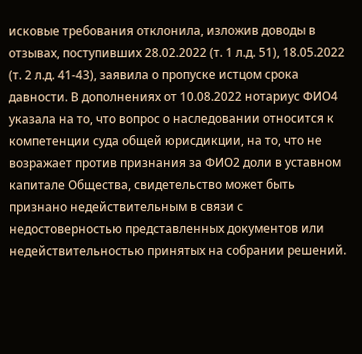исковые требования отклонила, изложив доводы в отзывах, поступивших 28.02.2022 (т. 1 л.д. 51), 18.05.2022 (т. 2 л.д. 41-43), заявила о пропуске истцом срока давности. В дополнениях от 10.08.2022 нотариус ФИО4 указала на то, что вопрос о наследовании относится к компетенции суда общей юрисдикции, на то, что не возражает против признания за ФИО2 доли в уставном капитале Общества, свидетельство может быть признано недействительным в связи с недостоверностью представленных документов или недействительностью принятых на собрании решений.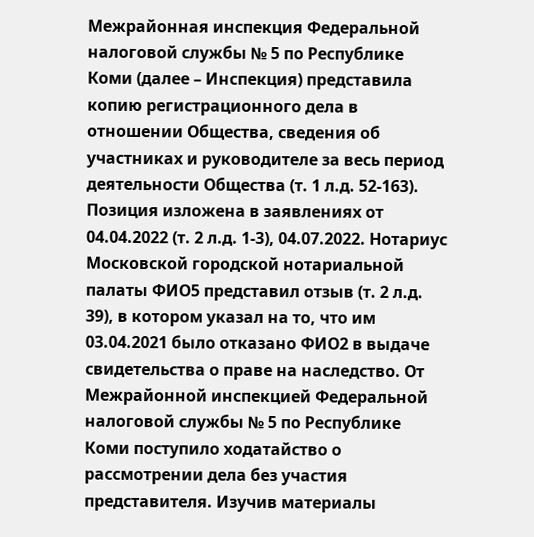Межрайонная инспекция Федеральной налоговой службы № 5 по Республике Коми (далее – Инспекция) представила копию регистрационного дела в отношении Общества, сведения об участниках и руководителе за весь период деятельности Общества (т. 1 л.д. 52-163). Позиция изложена в заявлениях от 04.04.2022 (т. 2 л.д. 1-3), 04.07.2022. Нотариус Московской городской нотариальной палаты ФИО5 представил отзыв (т. 2 л.д. 39), в котором указал на то, что им 03.04.2021 было отказано ФИО2 в выдаче свидетельства о праве на наследство. От Межрайонной инспекцией Федеральной налоговой службы № 5 по Республике Коми поступило ходатайство о рассмотрении дела без участия представителя. Изучив материалы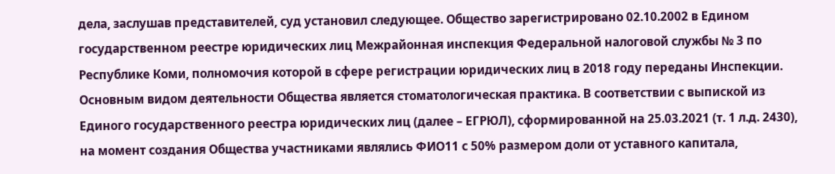дела, заслушав представителей, суд установил следующее. Общество зарегистрировано 02.10.2002 в Едином государственном реестре юридических лиц Межрайонная инспекция Федеральной налоговой службы № 3 по Республике Коми, полномочия которой в сфере регистрации юридических лиц в 2018 году переданы Инспекции. Основным видом деятельности Общества является стоматологическая практика. В соответствии с выпиской из Единого государственного реестра юридических лиц (далее – ЕГРЮЛ), сформированной на 25.03.2021 (т. 1 л.д. 2430), на момент создания Общества участниками являлись ФИО11 с 50% размером доли от уставного капитала,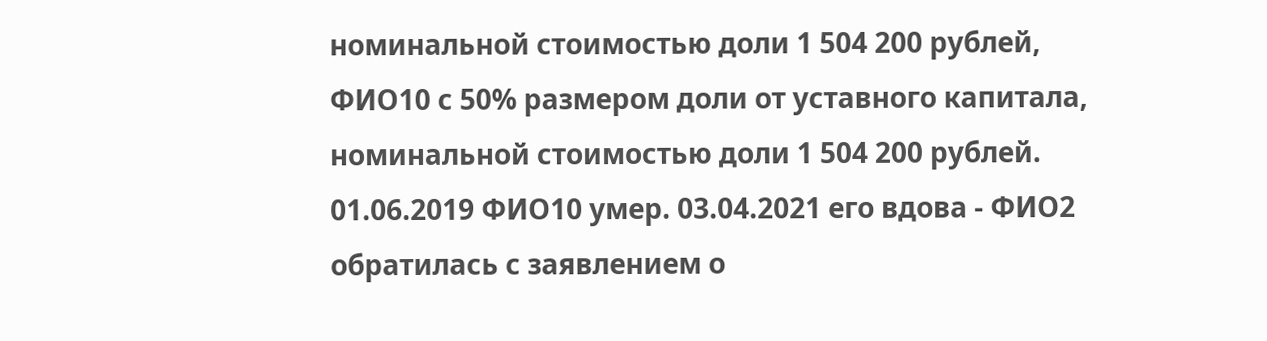номинальной стоимостью доли 1 504 200 рублей, ФИО10 с 50% размером доли от уставного капитала, номинальной стоимостью доли 1 504 200 рублей. 01.06.2019 ФИО10 умер. 03.04.2021 его вдова - ФИО2 обратилась с заявлением о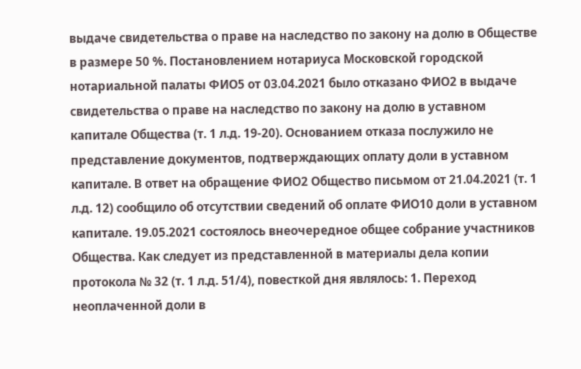выдаче свидетельства о праве на наследство по закону на долю в Обществе в размере 50 %. Постановлением нотариуса Московской городской нотариальной палаты ФИО5 от 03.04.2021 было отказано ФИО2 в выдаче свидетельства о праве на наследство по закону на долю в уставном капитале Общества (т. 1 л.д. 19-20). Основанием отказа послужило не представление документов, подтверждающих оплату доли в уставном капитале. В ответ на обращение ФИО2 Общество письмом от 21.04.2021 (т. 1 л.д. 12) сообщило об отсутствии сведений об оплате ФИО10 доли в уставном капитале. 19.05.2021 состоялось внеочередное общее собрание участников Общества. Как следует из представленной в материалы дела копии протокола № 32 (т. 1 л.д. 51/4), повесткой дня являлось: 1. Переход неоплаченной доли в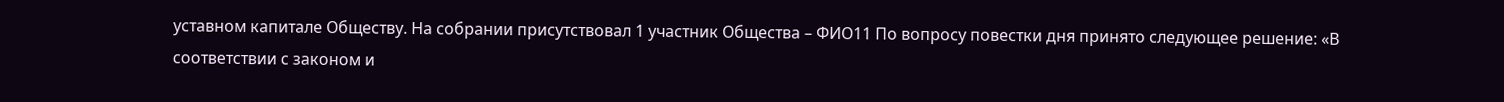уставном капитале Обществу. На собрании присутствовал 1 участник Общества – ФИО11 По вопросу повестки дня принято следующее решение: «В соответствии с законом и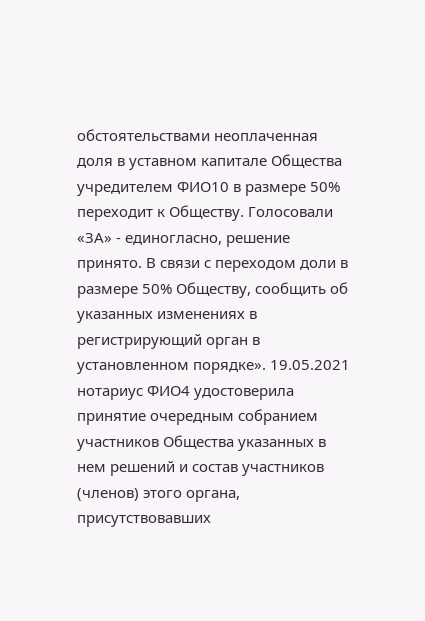обстоятельствами неоплаченная доля в уставном капитале Общества учредителем ФИО10 в размере 50% переходит к Обществу. Голосовали «ЗА» - единогласно, решение принято. В связи с переходом доли в размере 50% Обществу, сообщить об указанных изменениях в регистрирующий орган в установленном порядке». 19.05.2021 нотариус ФИО4 удостоверила принятие очередным собранием участников Общества указанных в нем решений и состав участников (членов) этого органа, присутствовавших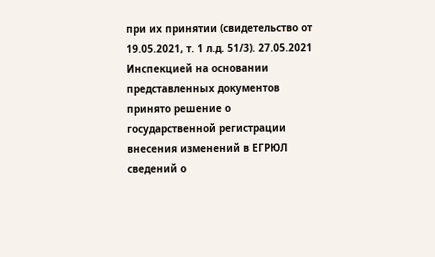при их принятии (свидетельство от 19.05.2021, т. 1 л.д. 51/3). 27.05.2021 Инспекцией на основании представленных документов принято решение о государственной регистрации внесения изменений в ЕГРЮЛ сведений о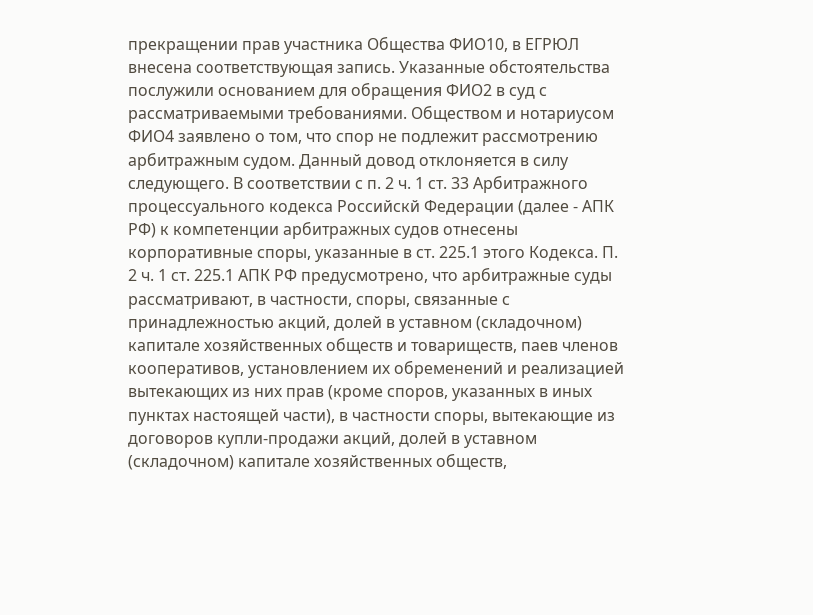прекращении прав участника Общества ФИО10, в ЕГРЮЛ внесена соответствующая запись. Указанные обстоятельства послужили основанием для обращения ФИО2 в суд с рассматриваемыми требованиями. Обществом и нотариусом ФИО4 заявлено о том, что спор не подлежит рассмотрению арбитражным судом. Данный довод отклоняется в силу следующего. В соответствии с п. 2 ч. 1 ст. 33 Арбитражного процессуального кодекса Российскй Федерации (далее - АПК РФ) к компетенции арбитражных судов отнесены корпоративные споры, указанные в ст. 225.1 этого Кодекса. П. 2 ч. 1 ст. 225.1 АПК РФ предусмотрено, что арбитражные суды рассматривают, в частности, споры, связанные с принадлежностью акций, долей в уставном (складочном) капитале хозяйственных обществ и товариществ, паев членов кооперативов, установлением их обременений и реализацией вытекающих из них прав (кроме споров, указанных в иных пунктах настоящей части), в частности споры, вытекающие из договоров купли-продажи акций, долей в уставном (складочном) капитале хозяйственных обществ,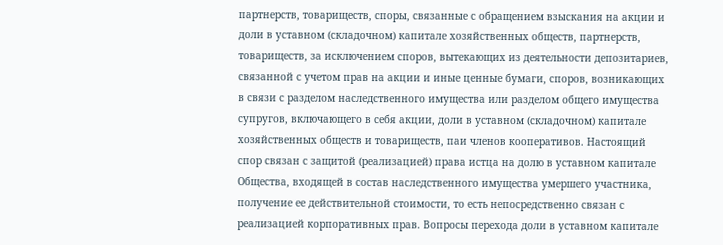партнерств, товариществ, споры, связанные с обращением взыскания на акции и доли в уставном (складочном) капитале хозяйственных обществ, партнерств, товариществ, за исключением споров, вытекающих из деятельности депозитариев, связанной с учетом прав на акции и иные ценные бумаги, споров, возникающих в связи с разделом наследственного имущества или разделом общего имущества супругов, включающего в себя акции, доли в уставном (складочном) капитале хозяйственных обществ и товариществ, паи членов кооперативов. Настоящий спор связан с защитой (реализацией) права истца на долю в уставном капитале Общества, входящей в состав наследственного имущества умершего участника, получение ее действительной стоимости, то есть непосредственно связан с реализацией корпоративных прав. Вопросы перехода доли в уставном капитале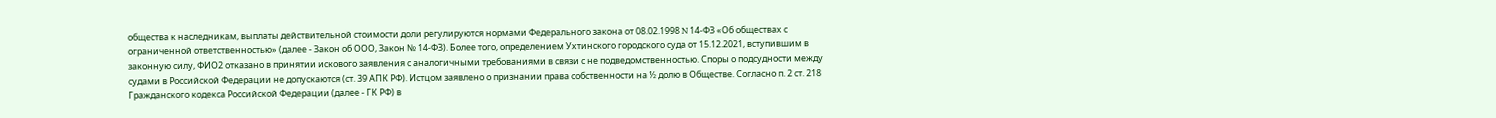общества к наследникам, выплаты действительной стоимости доли регулируются нормами Федерального закона от 08.02.1998 N 14-ФЗ «Об обществах с ограниченной ответственностью» (далее - Закон об ООО, Закон № 14-ФЗ). Более того, определением Ухтинского городского суда от 15.12.2021, вступившим в законную силу, ФИО2 отказано в принятии искового заявления с аналогичными требованиями в связи с не подведомственностью. Споры о подсудности между судами в Российской Федерации не допускаются (ст. 39 АПК РФ). Истцом заявлено о признании права собственности на ½ долю в Обществе. Согласно п. 2 ст. 218 Гражданского кодекса Российской Федерации (далее - ГК РФ) в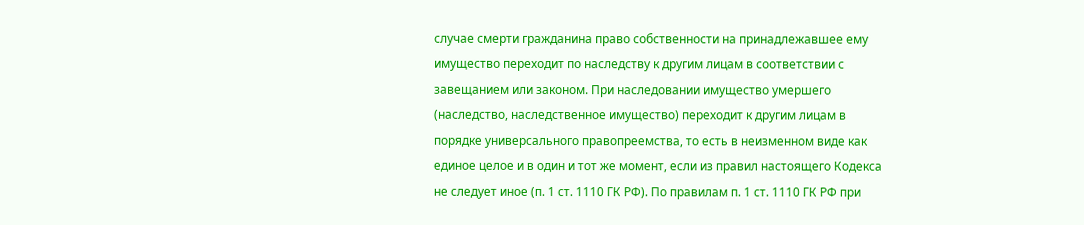случае смерти гражданина право собственности на принадлежавшее ему имущество переходит по наследству к другим лицам в соответствии с завещанием или законом. При наследовании имущество умершего (наследство, наследственное имущество) переходит к другим лицам в порядке универсального правопреемства, то есть в неизменном виде как единое целое и в один и тот же момент, если из правил настоящего Кодекса не следует иное (п. 1 ст. 1110 ГК РФ). По правилам п. 1 ст. 1110 ГК РФ при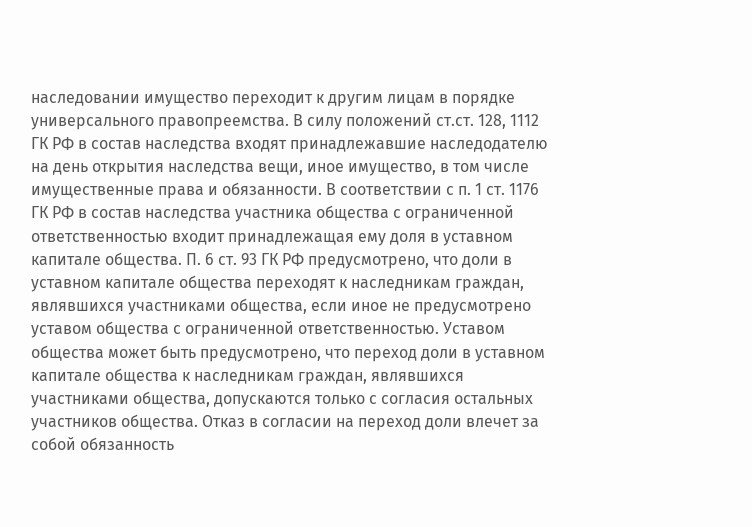наследовании имущество переходит к другим лицам в порядке универсального правопреемства. В силу положений ст.ст. 128, 1112 ГК РФ в состав наследства входят принадлежавшие наследодателю на день открытия наследства вещи, иное имущество, в том числе имущественные права и обязанности. В соответствии с п. 1 ст. 1176 ГК РФ в состав наследства участника общества с ограниченной ответственностью входит принадлежащая ему доля в уставном капитале общества. П. 6 ст. 93 ГК РФ предусмотрено, что доли в уставном капитале общества переходят к наследникам граждан, являвшихся участниками общества, если иное не предусмотрено уставом общества с ограниченной ответственностью. Уставом общества может быть предусмотрено, что переход доли в уставном капитале общества к наследникам граждан, являвшихся участниками общества, допускаются только с согласия остальных участников общества. Отказ в согласии на переход доли влечет за собой обязанность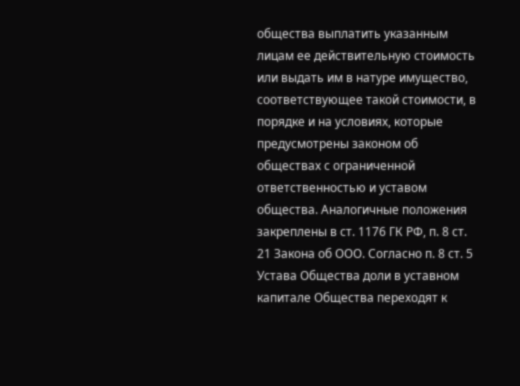общества выплатить указанным лицам ее действительную стоимость или выдать им в натуре имущество, соответствующее такой стоимости, в порядке и на условиях, которые предусмотрены законом об обществах с ограниченной ответственностью и уставом общества. Аналогичные положения закреплены в ст. 1176 ГК РФ, п. 8 ст. 21 Закона об ООО. Согласно п. 8 ст. 5 Устава Общества доли в уставном капитале Общества переходят к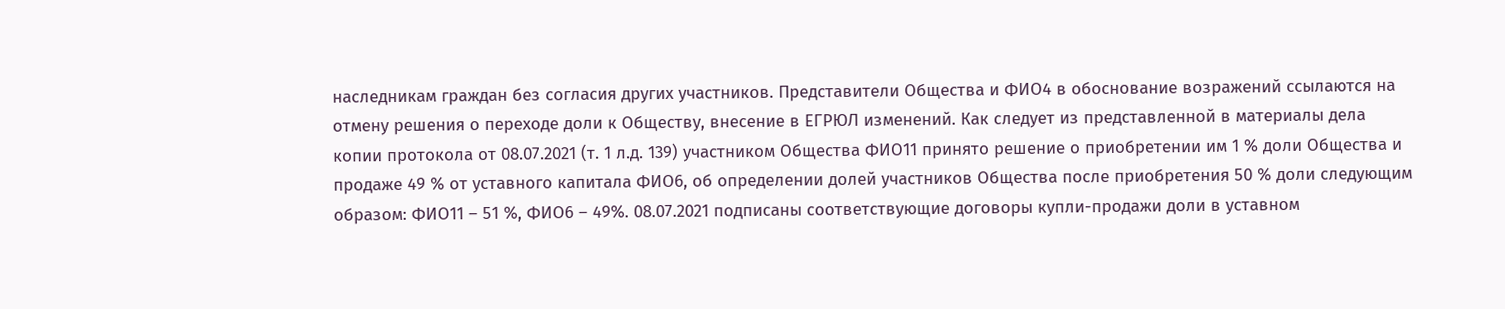наследникам граждан без согласия других участников. Представители Общества и ФИО4 в обоснование возражений ссылаются на отмену решения о переходе доли к Обществу, внесение в ЕГРЮЛ изменений. Как следует из представленной в материалы дела копии протокола от 08.07.2021 (т. 1 л.д. 139) участником Общества ФИО11 принято решение о приобретении им 1 % доли Общества и продаже 49 % от уставного капитала ФИО6, об определении долей участников Общества после приобретения 50 % доли следующим образом: ФИО11 – 51 %, ФИО6 – 49%. 08.07.2021 подписаны соответствующие договоры купли-продажи доли в уставном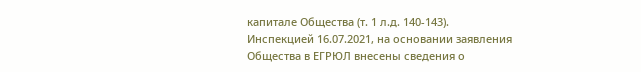капитале Общества (т. 1 л.д. 140-143). Инспекцией 16.07.2021, на основании заявления Общества в ЕГРЮЛ внесены сведения о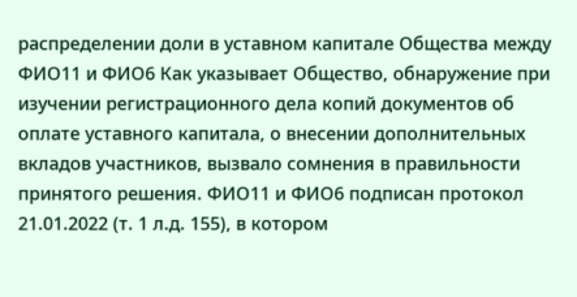распределении доли в уставном капитале Общества между ФИО11 и ФИО6 Как указывает Общество, обнаружение при изучении регистрационного дела копий документов об оплате уставного капитала, о внесении дополнительных вкладов участников, вызвало сомнения в правильности принятого решения. ФИО11 и ФИО6 подписан протокол 21.01.2022 (т. 1 л.д. 155), в котором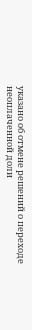указано об отмене решений о переходе неоплаченной доли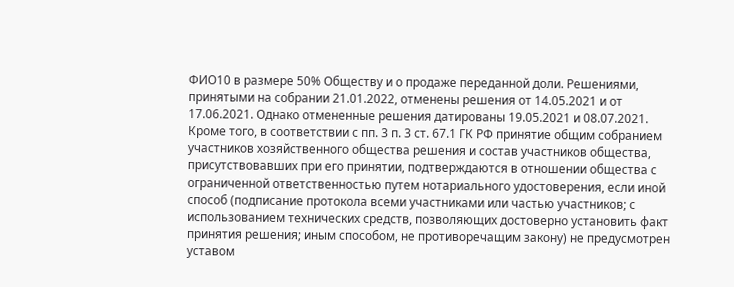ФИО10 в размере 50% Обществу и о продаже переданной доли. Решениями, принятыми на собрании 21.01.2022, отменены решения от 14.05.2021 и от 17.06.2021. Однако отмененные решения датированы 19.05.2021 и 08.07.2021. Кроме того, в соответствии с пп. 3 п. 3 ст. 67.1 ГК РФ принятие общим собранием участников хозяйственного общества решения и состав участников общества, присутствовавших при его принятии, подтверждаются в отношении общества с ограниченной ответственностью путем нотариального удостоверения, если иной способ (подписание протокола всеми участниками или частью участников; с использованием технических средств, позволяющих достоверно установить факт принятия решения; иным способом, не противоречащим закону) не предусмотрен уставом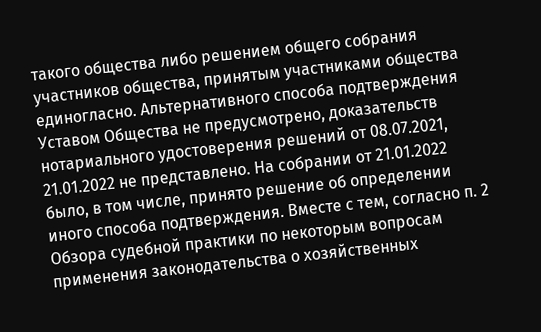такого общества либо решением общего собрания участников общества, принятым участниками общества единогласно. Альтернативного способа подтверждения Уставом Общества не предусмотрено, доказательств нотариального удостоверения решений от 08.07.2021, 21.01.2022 не представлено. На собрании от 21.01.2022 было, в том числе, принято решение об определении иного способа подтверждения. Вместе с тем, согласно п. 2 Обзора судебной практики по некоторым вопросам применения законодательства о хозяйственных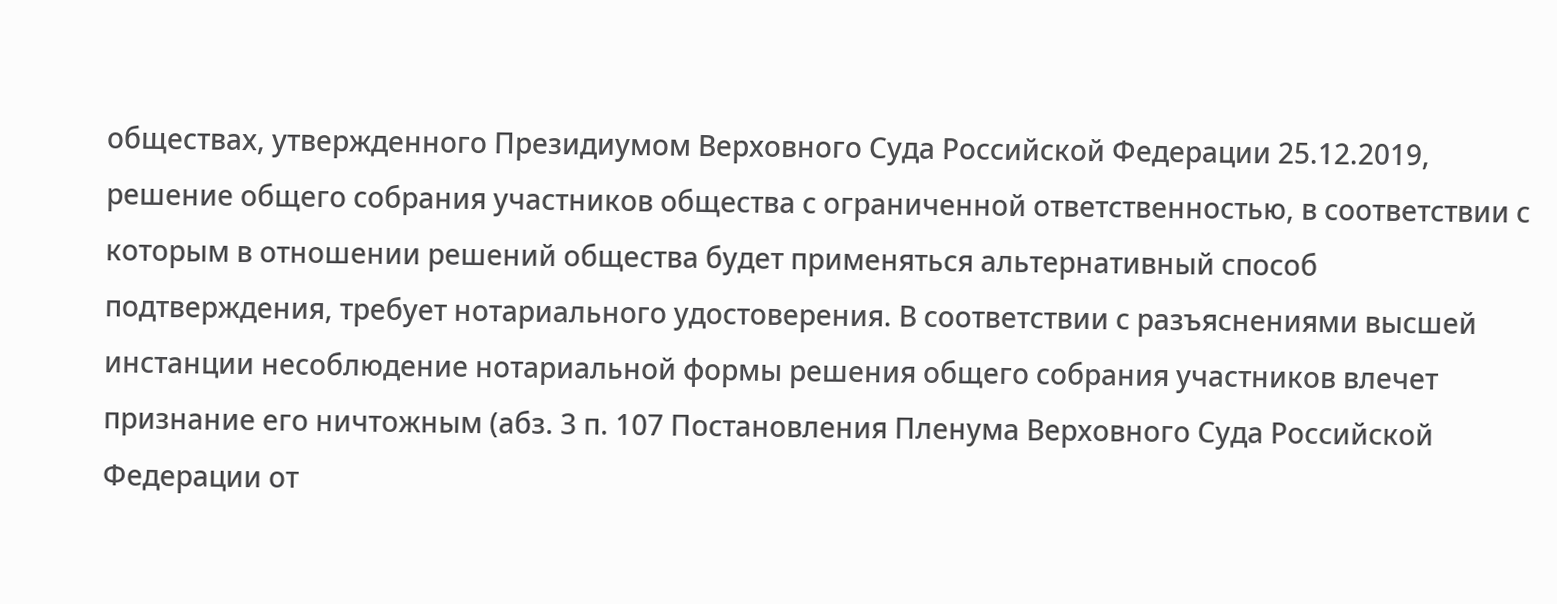обществах, утвержденного Президиумом Верховного Суда Российской Федерации 25.12.2019, решение общего собрания участников общества с ограниченной ответственностью, в соответствии с которым в отношении решений общества будет применяться альтернативный способ подтверждения, требует нотариального удостоверения. В соответствии с разъяснениями высшей инстанции несоблюдение нотариальной формы решения общего собрания участников влечет признание его ничтожным (абз. 3 п. 107 Постановления Пленума Верховного Суда Российской Федерации от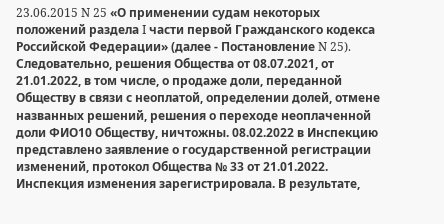23.06.2015 N 25 «О применении судам некоторых положений раздела I части первой Гражданского кодекса Российской Федерации» (далее - Постановление N 25). Следовательно, решения Общества от 08.07.2021, от 21.01.2022, в том числе, о продаже доли, переданной Обществу в связи с неоплатой, определении долей, отмене названных решений, решения о переходе неоплаченной доли ФИО10 Обществу, ничтожны. 08.02.2022 в Инспекцию представлено заявление о государственной регистрации изменений, протокол Общества № 33 от 21.01.2022. Инспекция изменения зарегистрировала. В результате,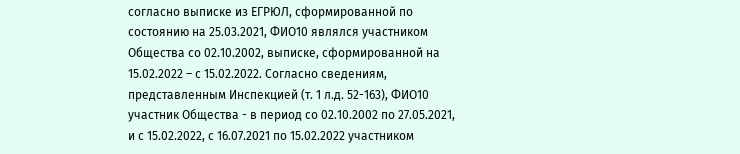согласно выписке из ЕГРЮЛ, сформированной по состоянию на 25.03.2021, ФИО10 являлся участником Общества со 02.10.2002, выписке, сформированной на 15.02.2022 – с 15.02.2022. Согласно сведениям, представленным Инспекцией (т. 1 л.д. 52-163), ФИО10 участник Общества - в период со 02.10.2002 по 27.05.2021, и с 15.02.2022, с 16.07.2021 по 15.02.2022 участником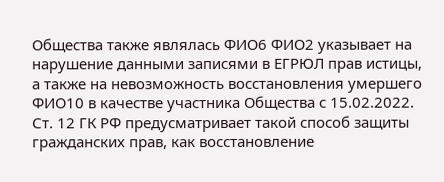Общества также являлась ФИО6 ФИО2 указывает на нарушение данными записями в ЕГРЮЛ прав истицы, а также на невозможность восстановления умершего ФИО10 в качестве участника Общества с 15.02.2022. Ст. 12 ГК РФ предусматривает такой способ защиты гражданских прав, как восстановление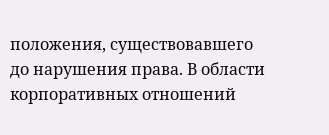положения, существовавшего до нарушения права. В области корпоративных отношений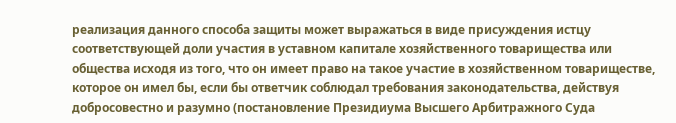реализация данного способа защиты может выражаться в виде присуждения истцу соответствующей доли участия в уставном капитале хозяйственного товарищества или общества исходя из того, что он имеет право на такое участие в хозяйственном товариществе, которое он имел бы, если бы ответчик соблюдал требования законодательства, действуя добросовестно и разумно (постановление Президиума Высшего Арбитражного Суда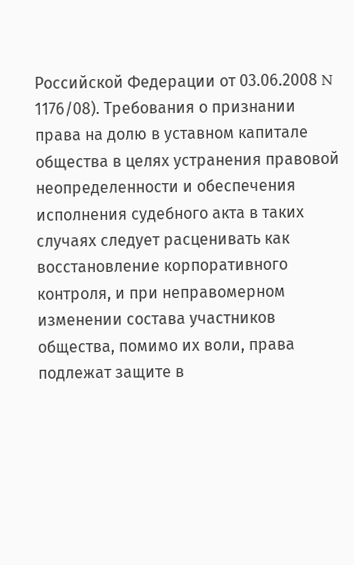Российской Федерации от 03.06.2008 N 1176/08). Требования о признании права на долю в уставном капитале общества в целях устранения правовой неопределенности и обеспечения исполнения судебного акта в таких случаях следует расценивать как восстановление корпоративного контроля, и при неправомерном изменении состава участников общества, помимо их воли, права подлежат защите в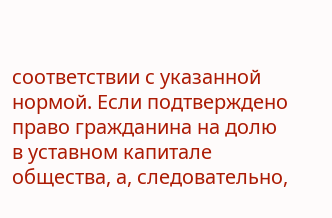соответствии с указанной нормой. Если подтверждено право гражданина на долю в уставном капитале общества, а, следовательно,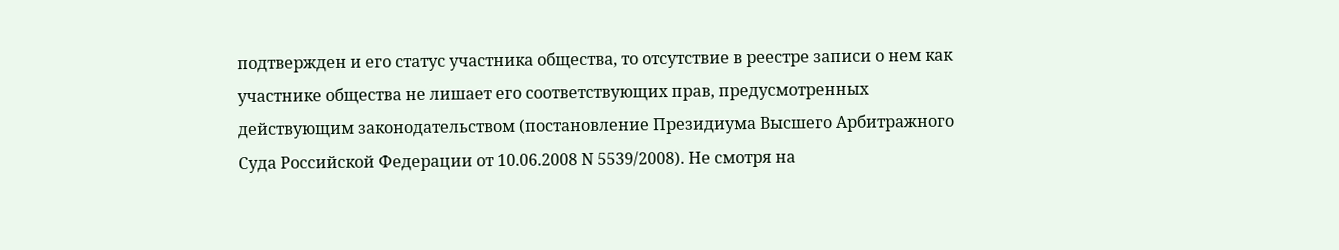подтвержден и его статус участника общества, то отсутствие в реестре записи о нем как участнике общества не лишает его соответствующих прав, предусмотренных действующим законодательством (постановление Президиума Высшего Арбитражного Суда Российской Федерации от 10.06.2008 N 5539/2008). Не смотря на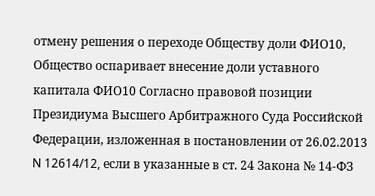отмену решения о переходе Обществу доли ФИО10, Общество оспаривает внесение доли уставного капитала ФИО10 Согласно правовой позиции Президиума Высшего Арбитражного Суда Российской Федерации, изложенная в постановлении от 26.02.2013 N 12614/12, если в указанные в ст. 24 Закона № 14-ФЗ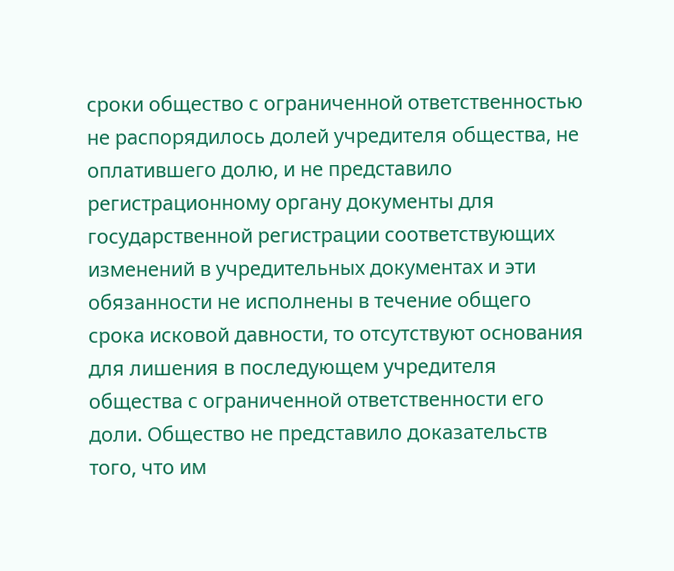сроки общество с ограниченной ответственностью не распорядилось долей учредителя общества, не оплатившего долю, и не представило регистрационному органу документы для государственной регистрации соответствующих изменений в учредительных документах и эти обязанности не исполнены в течение общего срока исковой давности, то отсутствуют основания для лишения в последующем учредителя общества с ограниченной ответственности его доли. Общество не представило доказательств того, что им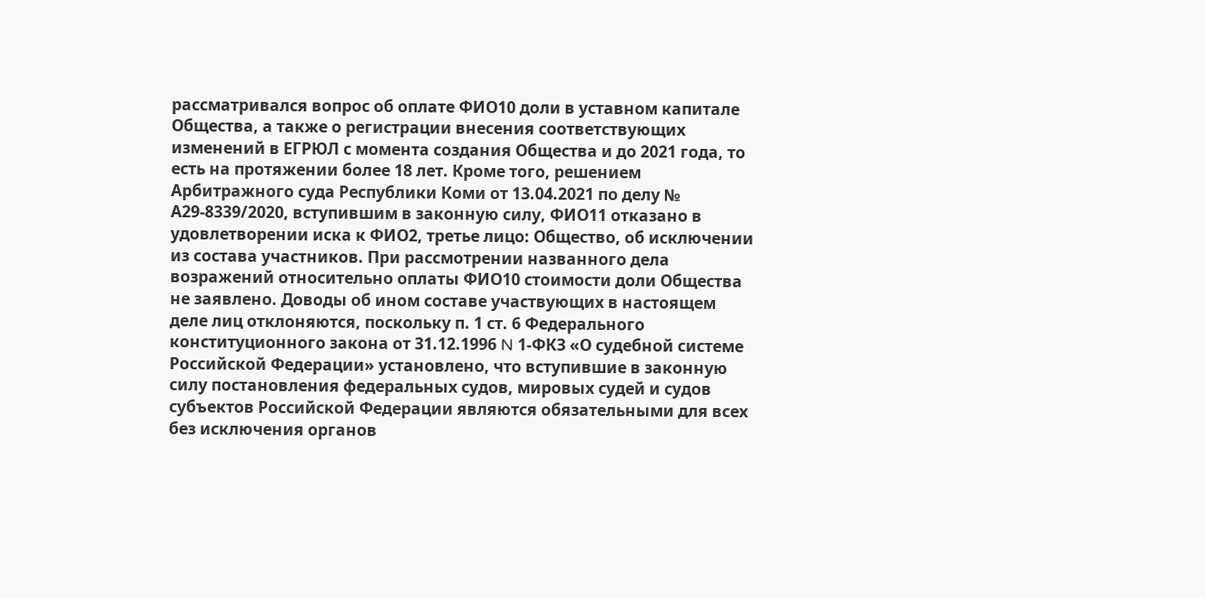рассматривался вопрос об оплате ФИО10 доли в уставном капитале Общества, а также о регистрации внесения соответствующих изменений в ЕГРЮЛ с момента создания Общества и до 2021 года, то есть на протяжении более 18 лет. Кроме того, решением Арбитражного суда Республики Коми от 13.04.2021 по делу № А29-8339/2020, вступившим в законную силу, ФИО11 отказано в удовлетворении иска к ФИО2, третье лицо: Общество, об исключении из состава участников. При рассмотрении названного дела возражений относительно оплаты ФИО10 стоимости доли Общества не заявлено. Доводы об ином составе участвующих в настоящем деле лиц отклоняются, поскольку п. 1 ст. 6 Федерального конституционного закона от 31.12.1996 N 1-ФКЗ «О судебной системе Российской Федерации» установлено, что вступившие в законную силу постановления федеральных судов, мировых судей и судов субъектов Российской Федерации являются обязательными для всех без исключения органов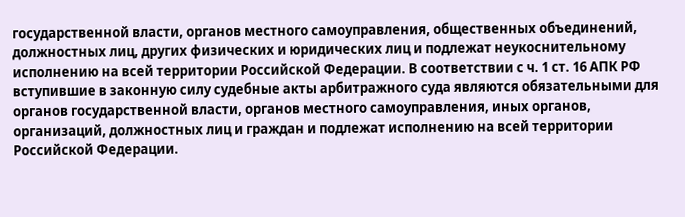государственной власти, органов местного самоуправления, общественных объединений, должностных лиц, других физических и юридических лиц и подлежат неукоснительному исполнению на всей территории Российской Федерации. В соответствии с ч. 1 ст. 16 АПК РФ вступившие в законную силу судебные акты арбитражного суда являются обязательными для органов государственной власти, органов местного самоуправления, иных органов, организаций, должностных лиц и граждан и подлежат исполнению на всей территории Российской Федерации.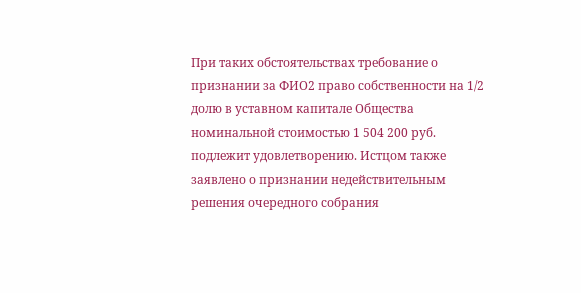При таких обстоятельствах требование о признании за ФИО2 право собственности на 1/2 долю в уставном капитале Общества номинальной стоимостью 1 504 200 руб. подлежит удовлетворению. Истцом также заявлено о признании недействительным решения очередного собрания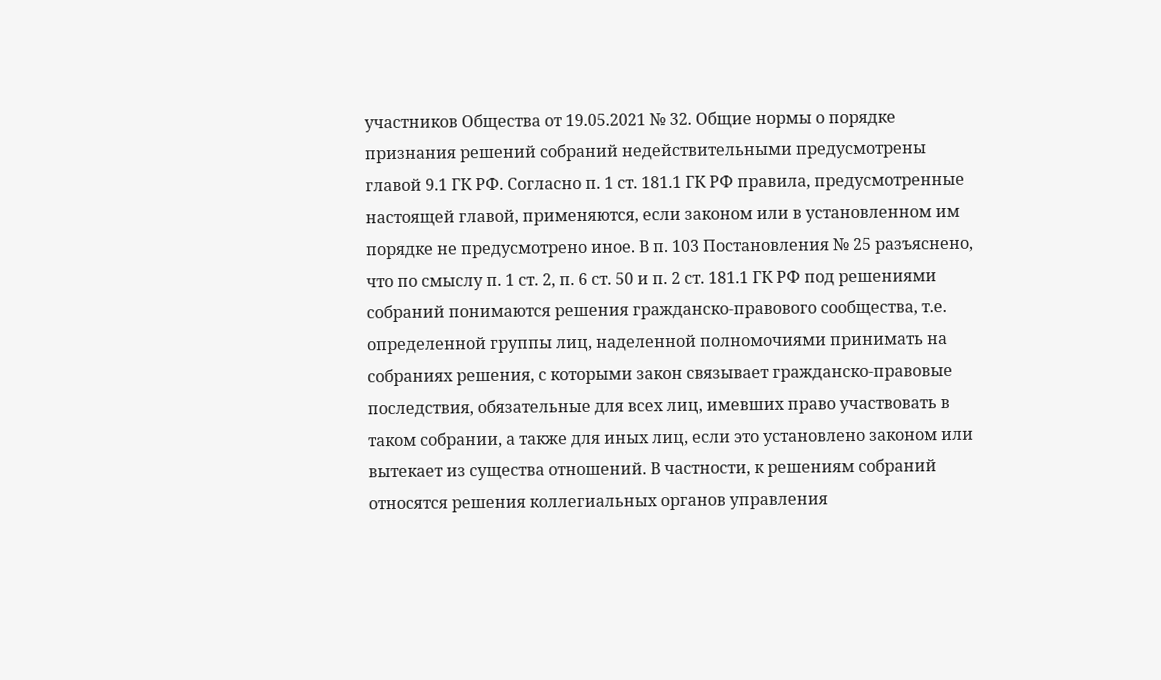участников Общества от 19.05.2021 № 32. Общие нормы о порядке признания решений собраний недействительными предусмотрены главой 9.1 ГК РФ. Согласно п. 1 ст. 181.1 ГК РФ правила, предусмотренные настоящей главой, применяются, если законом или в установленном им порядке не предусмотрено иное. В п. 103 Постановления № 25 разъяснено, что по смыслу п. 1 ст. 2, п. 6 ст. 50 и п. 2 ст. 181.1 ГК РФ под решениями собраний понимаются решения гражданско-правового сообщества, т.е. определенной группы лиц, наделенной полномочиями принимать на собраниях решения, с которыми закон связывает гражданско-правовые последствия, обязательные для всех лиц, имевших право участвовать в таком собрании, а также для иных лиц, если это установлено законом или вытекает из существа отношений. В частности, к решениям собраний относятся решения коллегиальных органов управления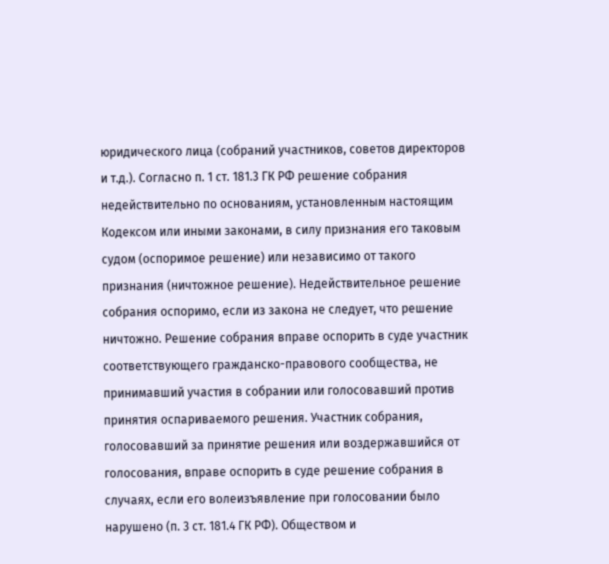юридического лица (собраний участников, советов директоров и т.д.). Согласно п. 1 ст. 181.3 ГК РФ решение собрания недействительно по основаниям, установленным настоящим Кодексом или иными законами, в силу признания его таковым судом (оспоримое решение) или независимо от такого признания (ничтожное решение). Недействительное решение собрания оспоримо, если из закона не следует, что решение ничтожно. Решение собрания вправе оспорить в суде участник соответствующего гражданско-правового сообщества, не принимавший участия в собрании или голосовавший против принятия оспариваемого решения. Участник собрания, голосовавший за принятие решения или воздержавшийся от голосования, вправе оспорить в суде решение собрания в случаях, если его волеизъявление при голосовании было нарушено (п. 3 ст. 181.4 ГК РФ). Обществом и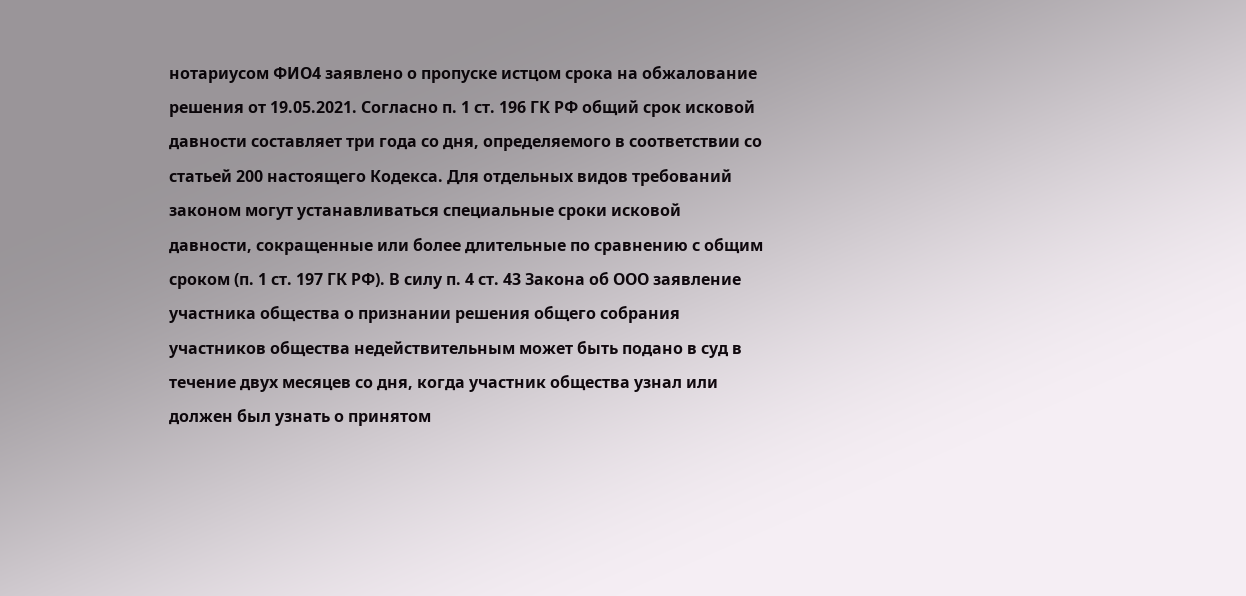нотариусом ФИО4 заявлено о пропуске истцом срока на обжалование решения от 19.05.2021. Согласно п. 1 ст. 196 ГК РФ общий срок исковой давности составляет три года со дня, определяемого в соответствии со статьей 200 настоящего Кодекса. Для отдельных видов требований законом могут устанавливаться специальные сроки исковой давности, сокращенные или более длительные по сравнению с общим сроком (п. 1 ст. 197 ГК РФ). В силу п. 4 ст. 43 Закона об ООО заявление участника общества о признании решения общего собрания участников общества недействительным может быть подано в суд в течение двух месяцев со дня, когда участник общества узнал или должен был узнать о принятом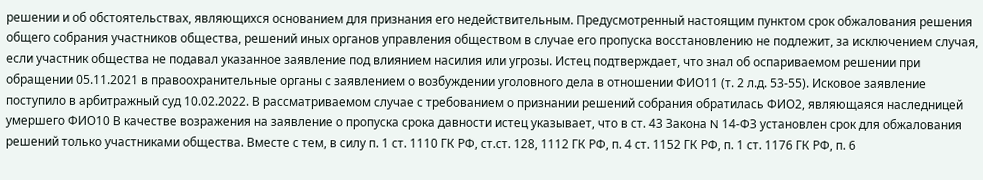решении и об обстоятельствах, являющихся основанием для признания его недействительным. Предусмотренный настоящим пунктом срок обжалования решения общего собрания участников общества, решений иных органов управления обществом в случае его пропуска восстановлению не подлежит, за исключением случая, если участник общества не подавал указанное заявление под влиянием насилия или угрозы. Истец подтверждает, что знал об оспариваемом решении при обращении 05.11.2021 в правоохранительные органы с заявлением о возбуждении уголовного дела в отношении ФИО11 (т. 2 л.д. 53-55). Исковое заявление поступило в арбитражный суд 10.02.2022. В рассматриваемом случае с требованием о признании решений собрания обратилась ФИО2, являющаяся наследницей умершего ФИО10 В качестве возражения на заявление о пропуска срока давности истец указывает, что в ст. 43 Закона N 14-ФЗ установлен срок для обжалования решений только участниками общества. Вместе с тем, в силу п. 1 ст. 1110 ГК РФ, ст.ст. 128, 1112 ГК РФ, п. 4 ст. 1152 ГК РФ, п. 1 ст. 1176 ГК РФ, п. 6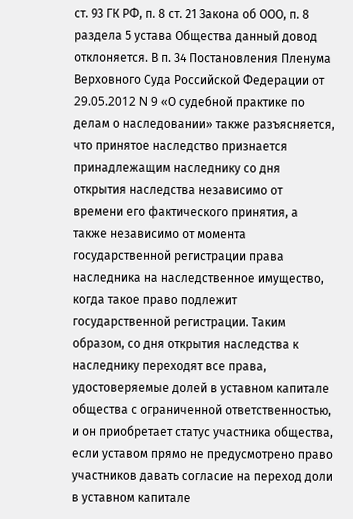ст. 93 ГК РФ, п. 8 ст. 21 Закона об ООО, п. 8 раздела 5 устава Общества данный довод отклоняется. В п. 34 Постановления Пленума Верховного Суда Российской Федерации от 29.05.2012 N 9 «О судебной практике по делам о наследовании» также разъясняется, что принятое наследство признается принадлежащим наследнику со дня открытия наследства независимо от времени его фактического принятия, а также независимо от момента государственной регистрации права наследника на наследственное имущество, когда такое право подлежит государственной регистрации. Таким образом, со дня открытия наследства к наследнику переходят все права, удостоверяемые долей в уставном капитале общества с ограниченной ответственностью, и он приобретает статус участника общества, если уставом прямо не предусмотрено право участников давать согласие на переход доли в уставном капитале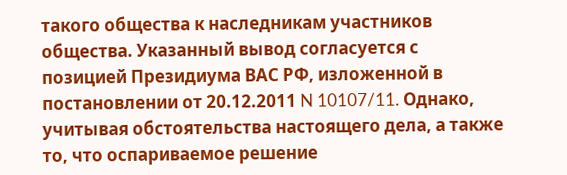такого общества к наследникам участников общества. Указанный вывод согласуется с позицией Президиума ВАС РФ, изложенной в постановлении от 20.12.2011 N 10107/11. Однако, учитывая обстоятельства настоящего дела, а также то, что оспариваемое решение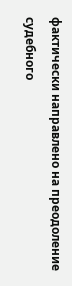фактически направлено на преодоление судебного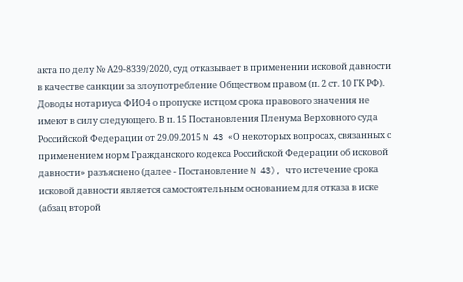акта по делу № А29-8339/2020, суд отказывает в применении исковой давности в качестве санкции за злоупотребление Обществом правом (п. 2 ст. 10 ГК РФ). Доводы нотариуса ФИО4 о пропуске истцом срока правового значения не имеют в силу следующего. В п. 15 Постановления Пленума Верховного суда Российской Федерации от 29.09.2015 N 43 «О некоторых вопросах, связанных с применением норм Гражданского кодекса Российской Федерации об исковой давности» разъяснено (далее - Постановление N 43), что истечение срока исковой давности является самостоятельным основанием для отказа в иске (абзац второй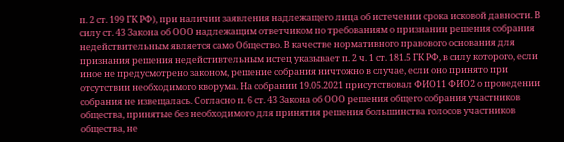п. 2 ст. 199 ГК РФ), при наличии заявления надлежащего лица об истечении срока исковой давности. В силу ст. 43 Закона об ООО надлежащим ответчиком по требованиям о признании решения собрания недействительным является само Общество. В качестве нормативного правового основания для признания решения недейстивтельным истец указывает п. 2 ч. 1 ст. 181.5 ГК РФ, в силу которого, если иное не предусмотрено законом, решение собрания ничтожно в случае, если оно принято при отсутствии необходимого кворума. На собрании 19.05.2021 присутствовал ФИО11 ФИО2 о проведении собрания не извещалась. Согласно п. 6 ст. 43 Закона об ООО решения общего собрания участников общества, принятые без необходимого для принятия решения большинства голосов участников общества, не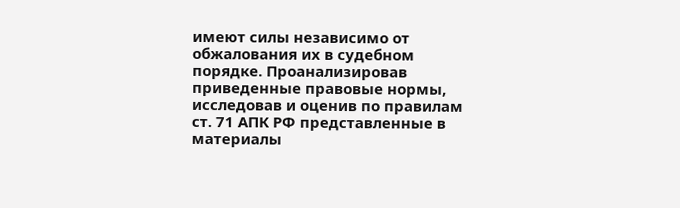имеют силы независимо от обжалования их в судебном порядке. Проанализировав приведенные правовые нормы, исследовав и оценив по правилам ст. 71 АПК РФ представленные в материалы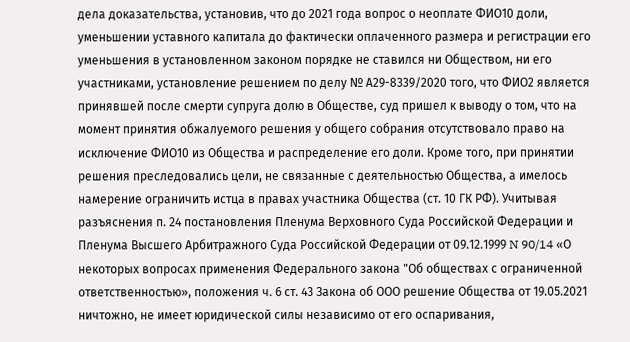дела доказательства, установив, что до 2021 года вопрос о неоплате ФИО10 доли, уменьшении уставного капитала до фактически оплаченного размера и регистрации его уменьшения в установленном законом порядке не ставился ни Обществом, ни его участниками, установление решением по делу № А29-8339/2020 того, что ФИО2 является принявшей после смерти супруга долю в Обществе, суд пришел к выводу о том, что на момент принятия обжалуемого решения у общего собрания отсутствовало право на исключение ФИО10 из Общества и распределение его доли. Кроме того, при принятии решения преследовались цели, не связанные с деятельностью Общества, а имелось намерение ограничить истца в правах участника Общества (ст. 10 ГК РФ). Учитывая разъяснения п. 24 постановления Пленума Верховного Суда Российской Федерации и Пленума Высшего Арбитражного Суда Российской Федерации от 09.12.1999 N 90/14 «О некоторых вопросах применения Федерального закона "Об обществах с ограниченной ответственностью», положения ч. 6 ст. 43 Закона об ООО решение Общества от 19.05.2021 ничтожно, не имеет юридической силы независимо от его оспаривания,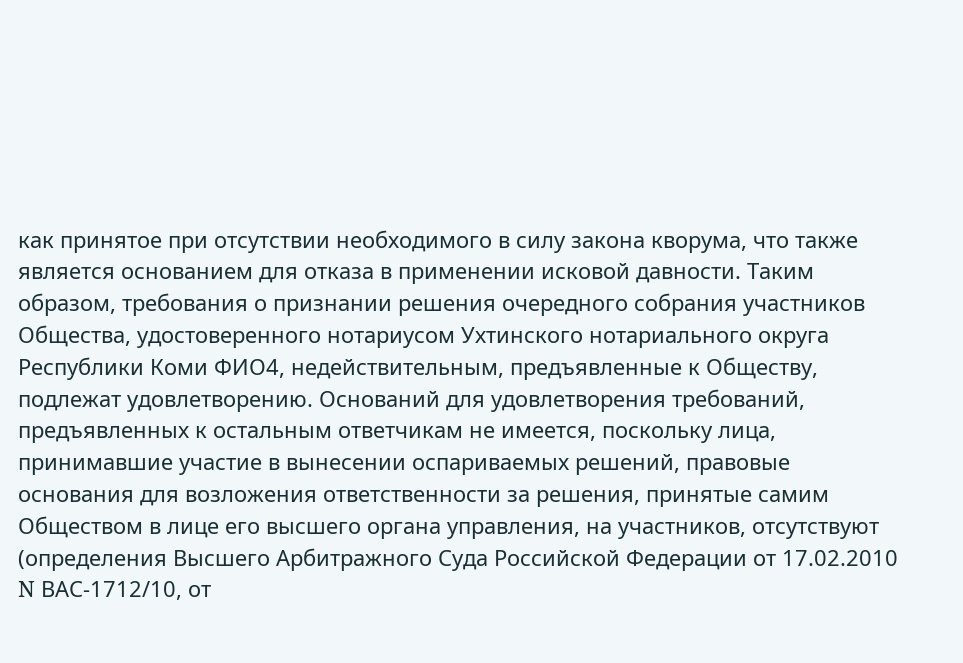как принятое при отсутствии необходимого в силу закона кворума, что также является основанием для отказа в применении исковой давности. Таким образом, требования о признании решения очередного собрания участников Общества, удостоверенного нотариусом Ухтинского нотариального округа Республики Коми ФИО4, недействительным, предъявленные к Обществу, подлежат удовлетворению. Оснований для удовлетворения требований, предъявленных к остальным ответчикам не имеется, поскольку лица, принимавшие участие в вынесении оспариваемых решений, правовые основания для возложения ответственности за решения, принятые самим Обществом в лице его высшего органа управления, на участников, отсутствуют (определения Высшего Арбитражного Суда Российской Федерации от 17.02.2010 N ВАС-1712/10, от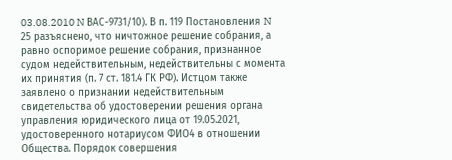03.08.2010 N ВАС-9731/10). В п. 119 Постановления N 25 разъяснено, что ничтожное решение собрания, а равно оспоримое решение собрания, признанное судом недействительным, недействительны с момента их принятия (п. 7 ст. 181.4 ГК РФ). Истцом также заявлено о признании недействительным свидетельства об удостоверении решения органа управления юридического лица от 19.05.2021, удостоверенного нотариусом ФИО4 в отношении Общества. Порядок совершения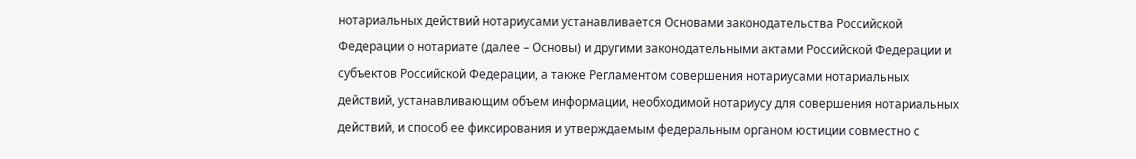нотариальных действий нотариусами устанавливается Основами законодательства Российской Федерации о нотариате (далее – Основы) и другими законодательными актами Российской Федерации и субъектов Российской Федерации, а также Регламентом совершения нотариусами нотариальных действий, устанавливающим объем информации, необходимой нотариусу для совершения нотариальных действий, и способ ее фиксирования и утверждаемым федеральным органом юстиции совместно с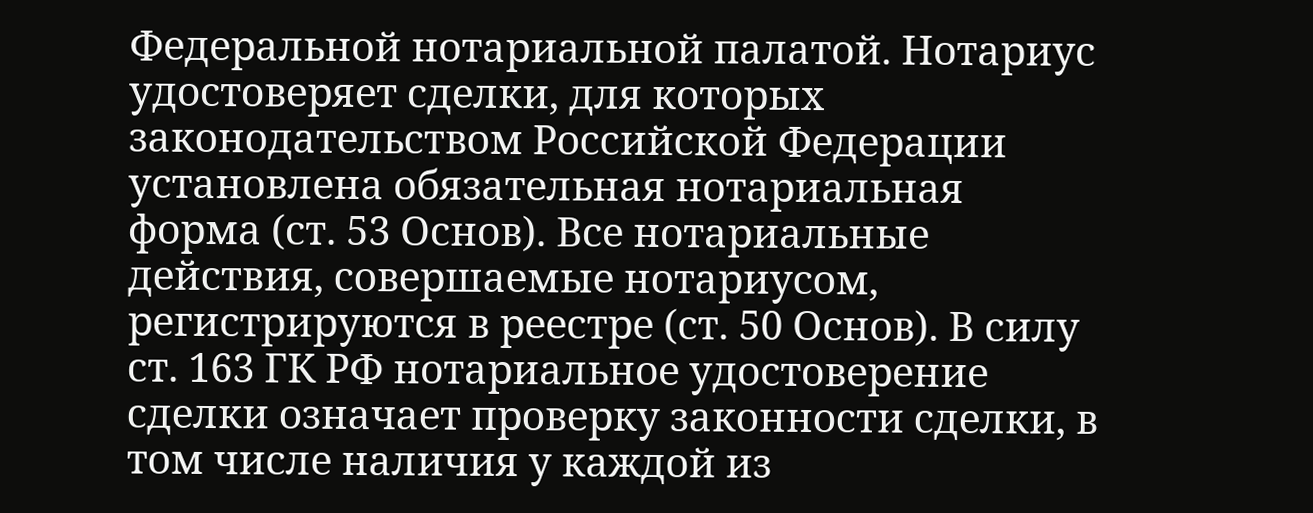Федеральной нотариальной палатой. Нотариус удостоверяет сделки, для которых законодательством Российской Федерации установлена обязательная нотариальная форма (ст. 53 Основ). Все нотариальные действия, совершаемые нотариусом, регистрируются в реестре (ст. 50 Основ). В силу ст. 163 ГК РФ нотариальное удостоверение сделки означает проверку законности сделки, в том числе наличия у каждой из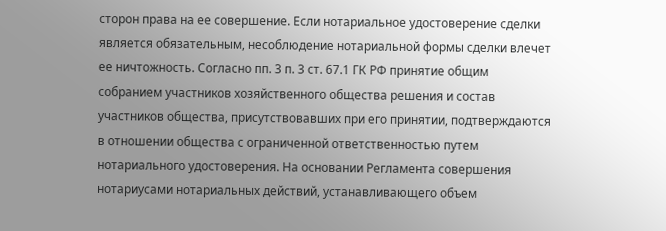сторон права на ее совершение. Если нотариальное удостоверение сделки является обязательным, несоблюдение нотариальной формы сделки влечет ее ничтожность. Согласно пп. 3 п. 3 ст. 67.1 ГК РФ принятие общим собранием участников хозяйственного общества решения и состав участников общества, присутствовавших при его принятии, подтверждаются в отношении общества с ограниченной ответственностью путем нотариального удостоверения. На основании Регламента совершения нотариусами нотариальных действий, устанавливающего объем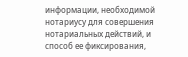информации, необходимой нотариусу для совершения нотариальных действий, и способ ее фиксирования,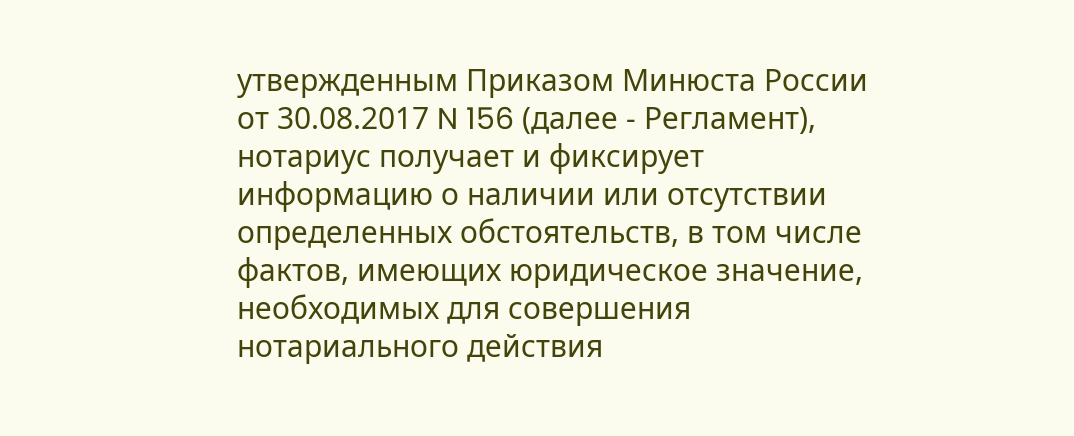утвержденным Приказом Минюста России от 30.08.2017 N 156 (далее - Регламент), нотариус получает и фиксирует информацию о наличии или отсутствии определенных обстоятельств, в том числе фактов, имеющих юридическое значение, необходимых для совершения нотариального действия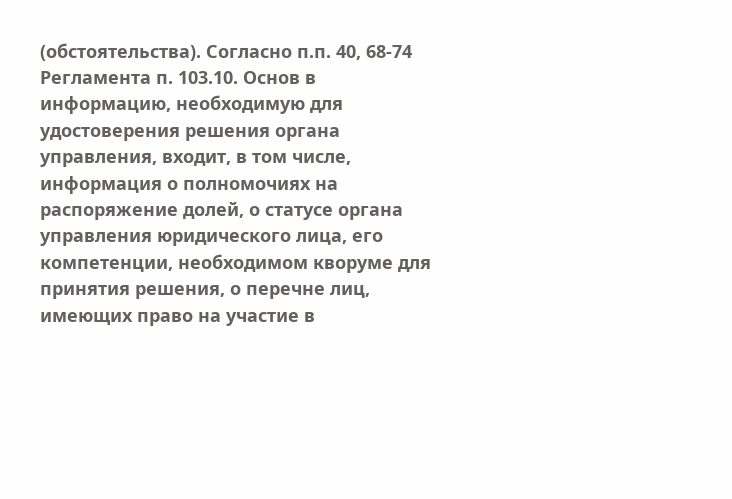(обстоятельства). Согласно п.п. 40, 68-74 Регламента п. 103.10. Основ в информацию, необходимую для удостоверения решения органа управления, входит, в том числе, информация о полномочиях на распоряжение долей, о статусе органа управления юридического лица, его компетенции, необходимом кворуме для принятия решения, о перечне лиц, имеющих право на участие в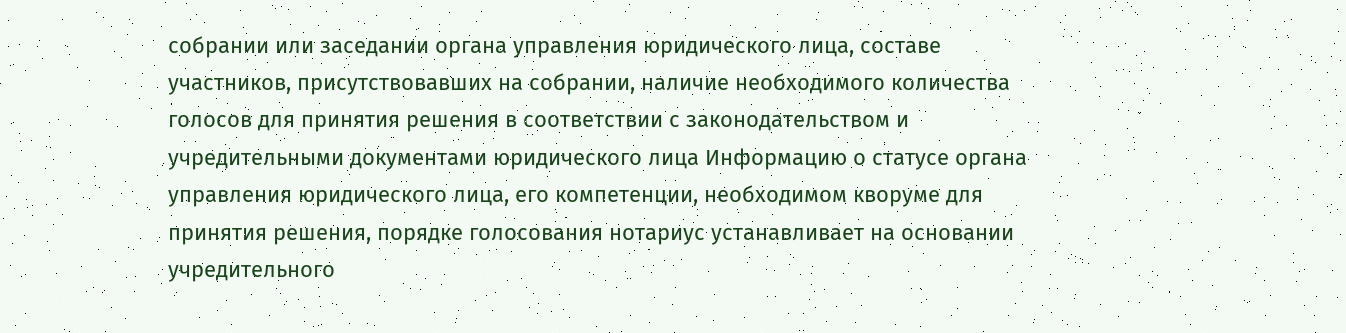собрании или заседании органа управления юридического лица, составе участников, присутствовавших на собрании, наличие необходимого количества голосов для принятия решения в соответствии с законодательством и учредительными документами юридического лица Информацию о статусе органа управления юридического лица, его компетенции, необходимом кворуме для принятия решения, порядке голосования нотариус устанавливает на основании учредительного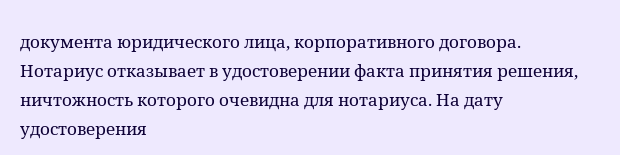документа юридического лица, корпоративного договора. Нотариус отказывает в удостоверении факта принятия решения, ничтожность которого очевидна для нотариуса. На дату удостоверения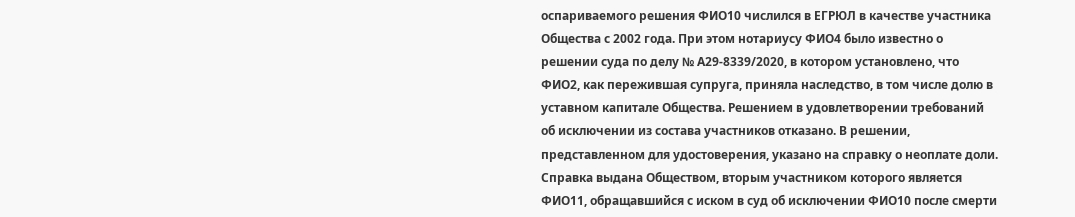оспариваемого решения ФИО10 числился в ЕГРЮЛ в качестве участника Общества с 2002 года. При этом нотариусу ФИО4 было известно о решении суда по делу № А29-8339/2020, в котором установлено, что ФИО2, как пережившая супруга, приняла наследство, в том числе долю в уставном капитале Общества. Решением в удовлетворении требований об исключении из состава участников отказано. В решении, представленном для удостоверения, указано на справку о неоплате доли. Справка выдана Обществом, вторым участником которого является ФИО11, обращавшийся с иском в суд об исключении ФИО10 после смерти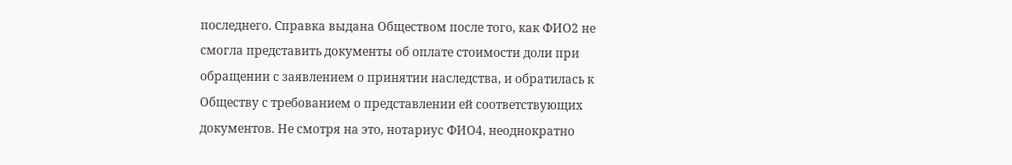последнего. Справка выдана Обществом после того, как ФИО2 не смогла представить документы об оплате стоимости доли при обращении с заявлением о принятии наследства, и обратилась к Обществу с требованием о представлении ей соответствующих документов. Не смотря на это, нотариус ФИО4, неоднократно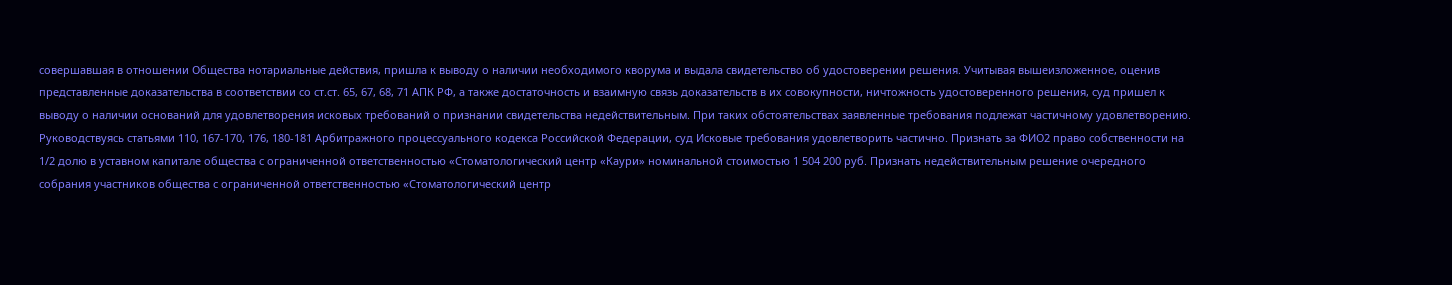совершавшая в отношении Общества нотариальные действия, пришла к выводу о наличии необходимого кворума и выдала свидетельство об удостоверении решения. Учитывая вышеизложенное, оценив представленные доказательства в соответствии со ст.ст. 65, 67, 68, 71 АПК РФ, а также достаточность и взаимную связь доказательств в их совокупности, ничтожность удостоверенного решения, суд пришел к выводу о наличии оснований для удовлетворения исковых требований о признании свидетельства недействительным. При таких обстоятельствах заявленные требования подлежат частичному удовлетворению. Руководствуясь статьями 110, 167-170, 176, 180-181 Арбитражного процессуального кодекса Российской Федерации, суд Исковые требования удовлетворить частично. Признать за ФИО2 право собственности на 1/2 долю в уставном капитале общества с ограниченной ответственностью «Стоматологический центр «Каури» номинальной стоимостью 1 504 200 руб. Признать недействительным решение очередного собрания участников общества с ограниченной ответственностью «Стоматологический центр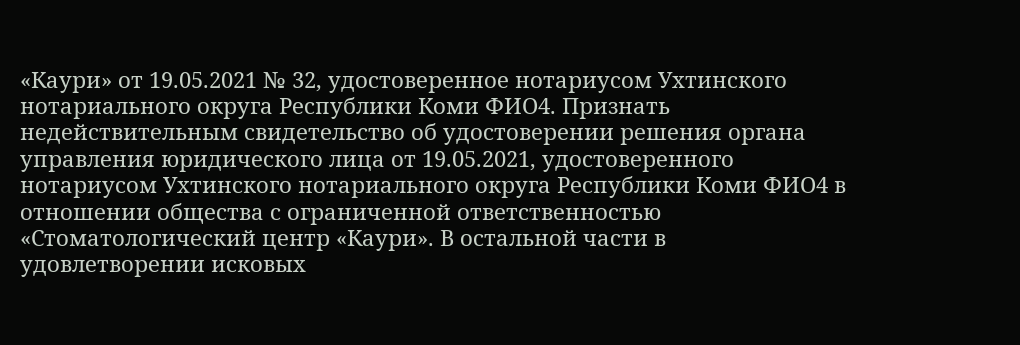«Каури» от 19.05.2021 № 32, удостоверенное нотариусом Ухтинского нотариального округа Республики Коми ФИО4. Признать недействительным свидетельство об удостоверении решения органа управления юридического лица от 19.05.2021, удостоверенного нотариусом Ухтинского нотариального округа Республики Коми ФИО4 в отношении общества с ограниченной ответственностью «Стоматологический центр «Каури». В остальной части в удовлетворении исковых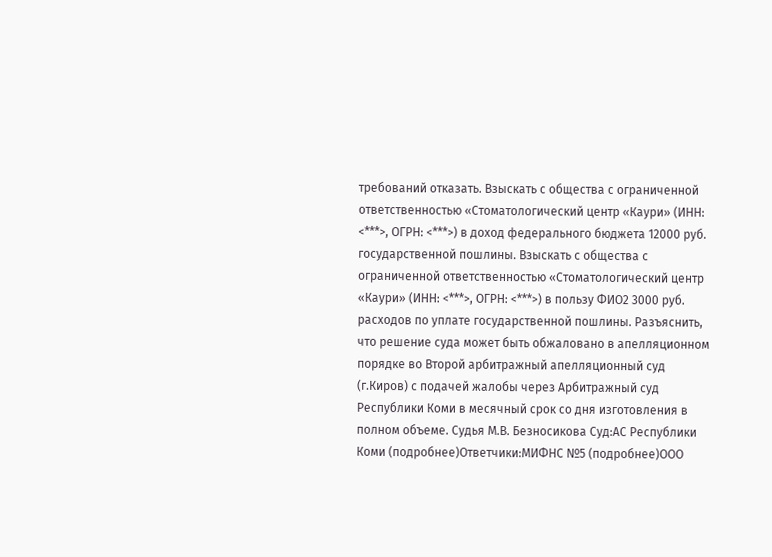требований отказать. Взыскать с общества с ограниченной ответственностью «Стоматологический центр «Каури» (ИНН: <***>, ОГРН: <***>) в доход федерального бюджета 12000 руб. государственной пошлины. Взыскать с общества с ограниченной ответственностью «Стоматологический центр «Каури» (ИНН: <***>, ОГРН: <***>) в пользу ФИО2 3000 руб. расходов по уплате государственной пошлины. Разъяснить, что решение суда может быть обжаловано в апелляционном порядке во Второй арбитражный апелляционный суд (г.Киров) с подачей жалобы через Арбитражный суд Республики Коми в месячный срок со дня изготовления в полном объеме. Судья М.В. Безносикова Суд:АС Республики Коми (подробнее)Ответчики:МИФНС №5 (подробнее)ООО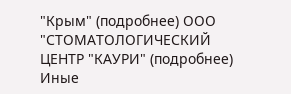"Крым" (подробнее) ООО "СТОМАТОЛОГИЧЕСКИЙ ЦЕНТР "КАУРИ" (подробнее) Иные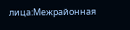лица:Межрайонная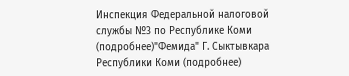Инспекция Федеральной налоговой службы №3 по Республике Коми (подробнее)"Фемида" Г. Сыктывкара Республики Коми (подробнее)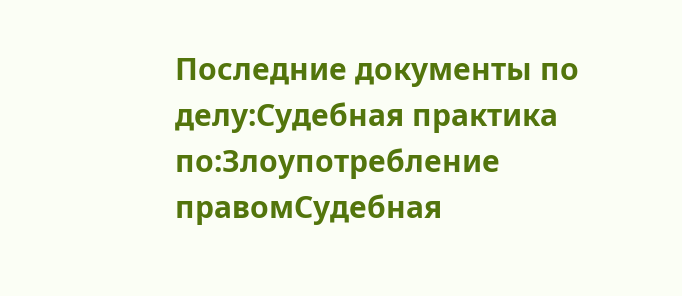Последние документы по делу:Судебная практика по:Злоупотребление правомСудебная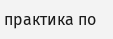практика по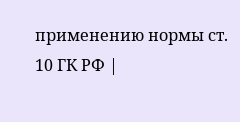применению нормы ст. 10 ГК РФ |